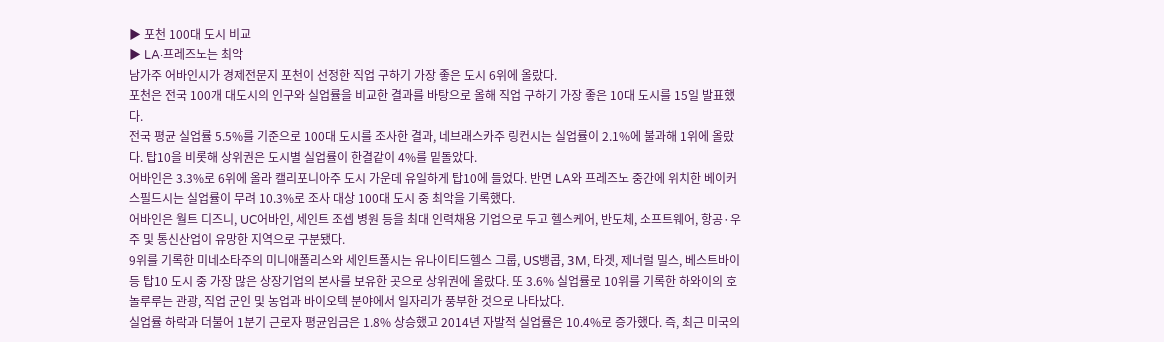▶ 포천 100대 도시 비교
▶ LA·프레즈노는 최악
남가주 어바인시가 경제전문지 포천이 선정한 직업 구하기 가장 좋은 도시 6위에 올랐다.
포천은 전국 100개 대도시의 인구와 실업률을 비교한 결과를 바탕으로 올해 직업 구하기 가장 좋은 10대 도시를 15일 발표했다.
전국 평균 실업률 5.5%를 기준으로 100대 도시를 조사한 결과, 네브래스카주 링컨시는 실업률이 2.1%에 불과해 1위에 올랐다. 탑10을 비롯해 상위권은 도시별 실업률이 한결같이 4%를 밑돌았다.
어바인은 3.3%로 6위에 올라 캘리포니아주 도시 가운데 유일하게 탑10에 들었다. 반면 LA와 프레즈노 중간에 위치한 베이커스필드시는 실업률이 무려 10.3%로 조사 대상 100대 도시 중 최악을 기록했다.
어바인은 월트 디즈니, UC어바인, 세인트 조셉 병원 등을 최대 인력채용 기업으로 두고 헬스케어, 반도체, 소프트웨어, 항공·우주 및 통신산업이 유망한 지역으로 구분됐다.
9위를 기록한 미네소타주의 미니애폴리스와 세인트폴시는 유나이티드헬스 그룹, US뱅콥, 3M, 타겟, 제너럴 밀스, 베스트바이 등 탑10 도시 중 가장 많은 상장기업의 본사를 보유한 곳으로 상위권에 올랐다. 또 3.6% 실업률로 10위를 기록한 하와이의 호놀루루는 관광, 직업 군인 및 농업과 바이오텍 분야에서 일자리가 풍부한 것으로 나타났다.
실업률 하락과 더불어 1분기 근로자 평균임금은 1.8% 상승했고 2014년 자발적 실업률은 10.4%로 증가했다. 즉, 최근 미국의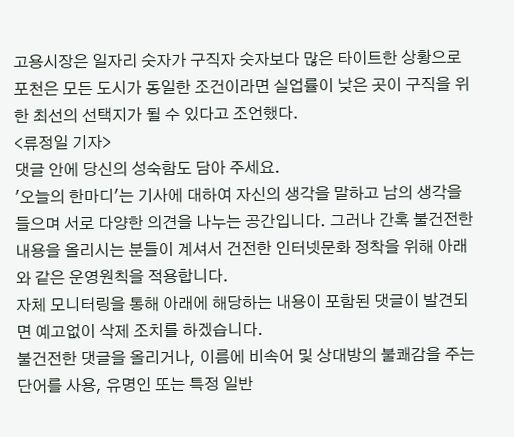고용시장은 일자리 숫자가 구직자 숫자보다 많은 타이트한 상황으로 포천은 모든 도시가 동일한 조건이라면 실업률이 낮은 곳이 구직을 위한 최선의 선택지가 될 수 있다고 조언했다.
<류정일 기자>
댓글 안에 당신의 성숙함도 담아 주세요.
'오늘의 한마디'는 기사에 대하여 자신의 생각을 말하고 남의 생각을 들으며 서로 다양한 의견을 나누는 공간입니다. 그러나 간혹 불건전한 내용을 올리시는 분들이 계셔서 건전한 인터넷문화 정착을 위해 아래와 같은 운영원칙을 적용합니다.
자체 모니터링을 통해 아래에 해당하는 내용이 포함된 댓글이 발견되면 예고없이 삭제 조치를 하겠습니다.
불건전한 댓글을 올리거나, 이름에 비속어 및 상대방의 불쾌감을 주는 단어를 사용, 유명인 또는 특정 일반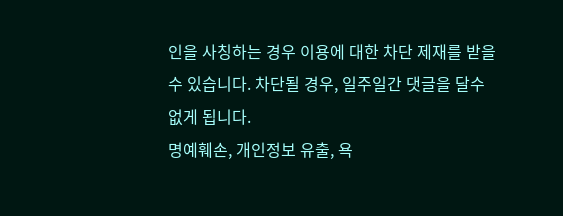인을 사칭하는 경우 이용에 대한 차단 제재를 받을 수 있습니다. 차단될 경우, 일주일간 댓글을 달수 없게 됩니다.
명예훼손, 개인정보 유출, 욕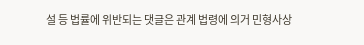설 등 법률에 위반되는 댓글은 관계 법령에 의거 민형사상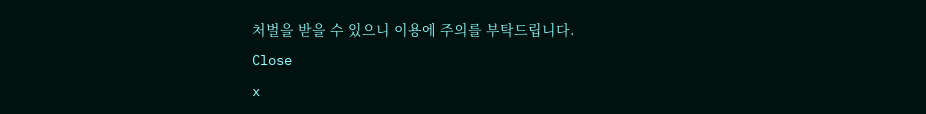처벌을 받을 수 있으니 이용에 주의를 부탁드립니다.
Close
x